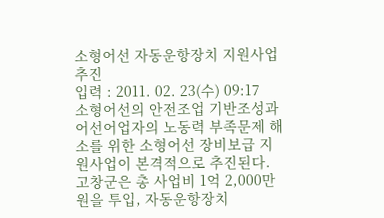소형어선 자동운항장치 지원사업 추진
입력 : 2011. 02. 23(수) 09:17
소형어선의 안전조업 기반조성과 어선어업자의 노동력 부족문제 해소를 위한 소형어선 장비보급 지원사업이 본격적으로 추진된다.
고창군은 총 사업비 1억 2,000만원을 투입, 자동운항장치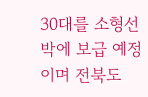30대를 소형선박에 보급 예정이며 전북도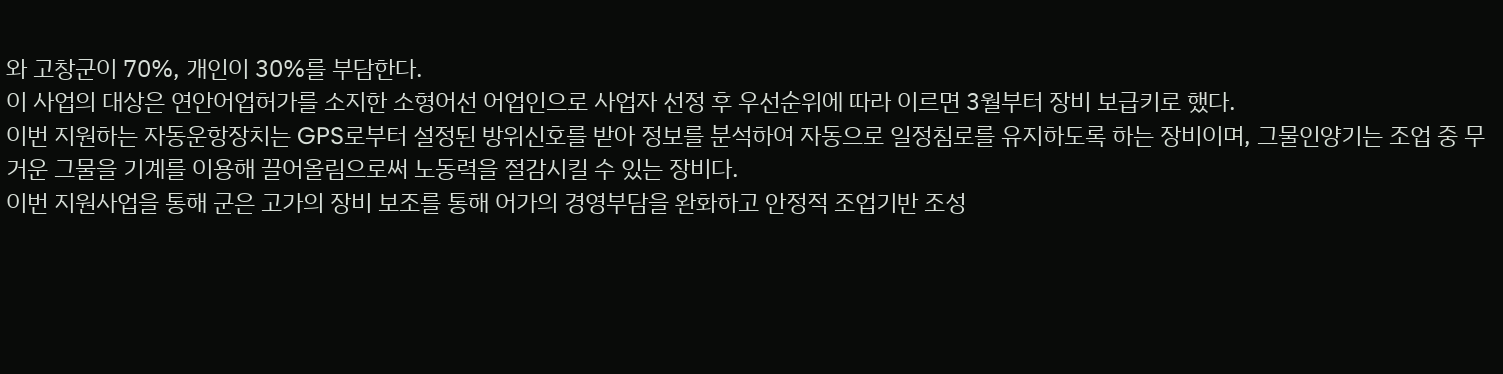와 고창군이 70%, 개인이 30%를 부담한다.
이 사업의 대상은 연안어업허가를 소지한 소형어선 어업인으로 사업자 선정 후 우선순위에 따라 이르면 3월부터 장비 보급키로 했다.
이번 지원하는 자동운항장치는 GPS로부터 설정된 방위신호를 받아 정보를 분석하여 자동으로 일정침로를 유지하도록 하는 장비이며, 그물인양기는 조업 중 무거운 그물을 기계를 이용해 끌어올림으로써 노동력을 절감시킬 수 있는 장비다.
이번 지원사업을 통해 군은 고가의 장비 보조를 통해 어가의 경영부담을 완화하고 안정적 조업기반 조성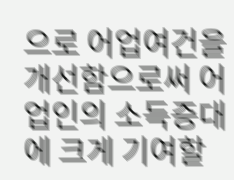으로 어업여건을 개선함으로써 어업인의 소득증대에 크게 기여할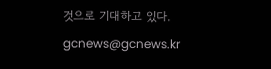것으로 기대하고 있다.
gcnews@gcnews.kr